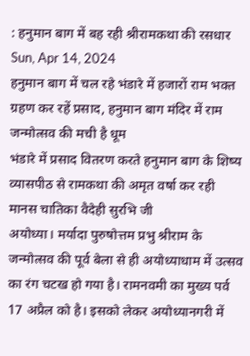: हनुमान बाग में बह रही श्रीरामकथा की रसधार
Sun, Apr 14, 2024
हनुमान बाग में चल रहे भंडारे में हजारों राम भक्त ग्रहण कर रहें प्रसाद, हनुमान बाग मंदिर में राम जन्मोत्सव की मची है धूम
भंडारे में प्रसाद वितरण करते हनुमान बाग के शिष्य
व्यासपीठ से रामकथा की अमृत वर्षा कर रही मानस चातिका वैदेही सुरभि जी
अयोध्या। मर्यादा पुरुषोत्तम प्रभु श्रीराम के जन्मोत्सव की पूर्व बेला से ही अयोध्याधाम में उत्सव का रंग चटख हो गया है। रामनवमी का मुख्य पर्व 17 अप्रैल को है। इसको लेकर अयोध्यानगरी में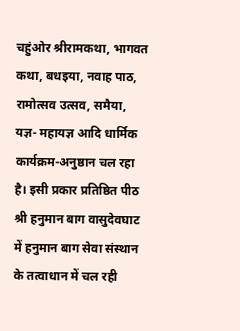चहुंओर श्रीरामकथा, भागवत कथा, बधइया, नवाह पाठ, रामोत्सव उत्सव, समैया, यज्ञ- महायज्ञ आदि धार्मिक कार्यक्रम-अनुष्ठान चल रहा है। इसी प्रकार प्रतिष्ठित पीठ श्री हनुमान बाग वासुदेवघाट में हनुमान बाग सेवा संस्थान के तत्वाधान में चल रही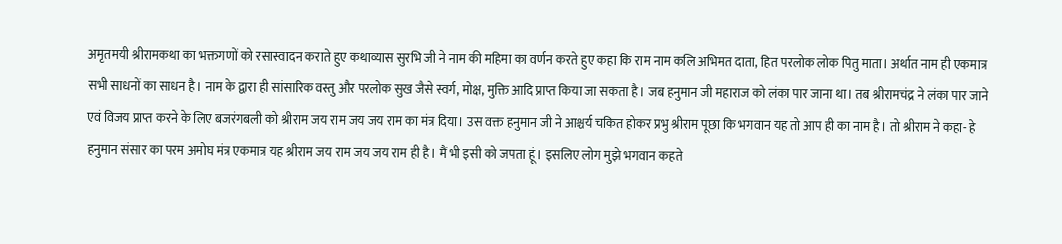अमृतमयी श्रीरामकथा का भक्तगणों को रसास्वादन कराते हुए कथाव्यास सुरभि जी ने नाम की महिमा का वर्णन करते हुए कहा कि राम नाम कलि अभिमत दाता, हित परलोक लोक पितु माता। अर्थात नाम ही एकमात्र सभी साधनों का साधन है। नाम के द्वारा ही सांसारिक वस्तु और परलोक सुख जैसे स्वर्ग, मोक्ष, मुक्ति आदि प्राप्त किया जा सकता है। जब हनुमान जी महाराज को लंका पार जाना था। तब श्रीरामचंद्र ने लंका पार जाने एवं विजय प्राप्त करने के लिए बजरंगबली को श्रीराम जय राम जय जय राम का मंत्र दिया। उस वक्त हनुमान जी ने आश्चर्य चकित होकर प्रभु श्रीराम पूछा कि भगवान यह तो आप ही का नाम है। तो श्रीराम ने कहा- हे हनुमान संसार का परम अमोघ मंत्र एकमात्र यह श्रीराम जय राम जय जय राम ही है। मैं भी इसी को जपता हूं। इसलिए लोग मुझे भगवान कहते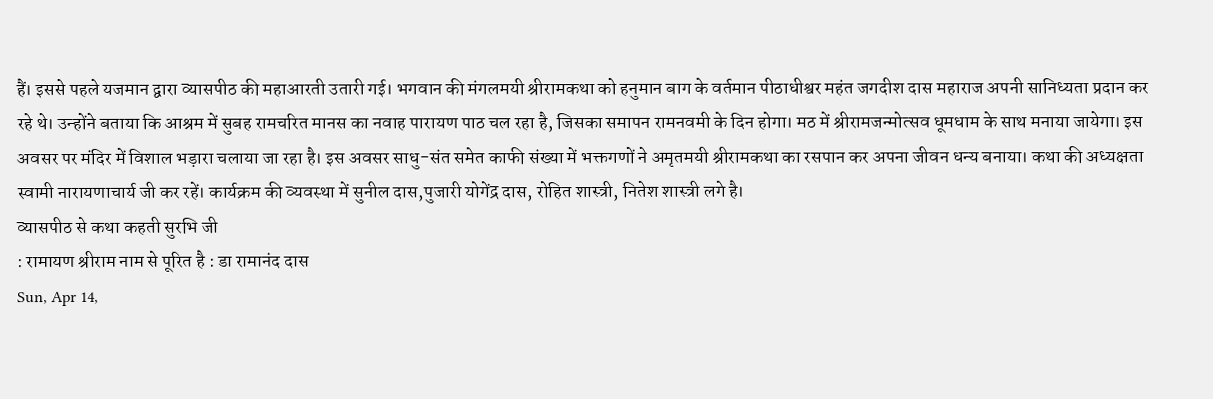हैं। इससे पहले यजमान द्वारा व्यासपीठ की महाआरती उतारी गई। भगवान की मंगलमयी श्रीरामकथा को हनुमान बाग के वर्तमान पीठाधीश्वर महंत जगदीश दास महाराज अपनी सानिध्यता प्रदान कर रहे थे। उन्होंने बताया कि आश्रम में सुबह रामचरित मानस का नवाह पारायण पाठ चल रहा है, जिसका समापन रामनवमी के दिन होगा। मठ में श्रीरामजन्मोत्सव धूमधाम के साथ मनाया जायेगा। इस अवसर पर मंदिर में विशाल भड़ारा चलाया जा रहा है। इस अवसर साधु-संत समेत काफी संख्या में भक्तगणों ने अमृतमयी श्रीरामकथा का रसपान कर अपना जीवन धन्य बनाया। कथा की अध्यक्षता स्वामी नारायणाचार्य जी कर रहें। कार्यक्रम की व्यवस्था में सुनील दास,पुजारी योगेंद्र दास, रोहित शास्त्री, नितेश शास्त्री लगे है।
व्यासपीठ से कथा कहती सुरभि जी
: रामायण श्रीराम नाम से पूरित है : डा रामानंद दास
Sun, Apr 14,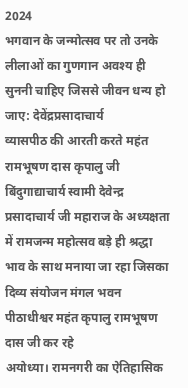2024
भगवान के जन्मोत्सव पर तो उनके लीलाओं का गुणगान अवश्य ही सुननी चाहिए जिससे जीवन धन्य हो जाए: देवेंद्रप्रसादाचार्य
व्यासपीठ की आरती करते महंत रामभूषण दास कृपालु जी
बिंदुगाद्याचार्य स्वामी देवेन्द्र प्रसादाचार्य जी महाराज के अध्यक्षता में रामजन्म महोत्सव बड़े ही श्रद्धा भाव के साथ मनाया जा रहा जिसका दिव्य संयोजन मंगल भवन पीठाधीश्वर महंत कृपालु रामभूषण दास जी कर रहे
अयोध्या। रामनगरी का ऐतिहासिक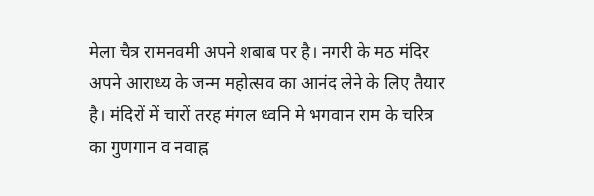मेला चैत्र रामनवमी अपने शबाब पर है। नगरी के मठ मंदिर अपने आराध्य के जन्म महोत्सव का आनंद लेने के लिए तैयार है। मंदिरों में चारों तरह मंगल ध्वनि मे भगवान राम के चरित्र का गुणगान व नवाह्न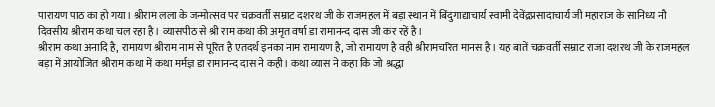पारायण पाठ का हो गया। श्रीराम लला के जन्मोत्सव पर चक्रवर्ती सम्राट दशरथ जी के राजमहल में बड़ा स्थान में बिंदुगाद्याचार्य स्वामी देवेंद्रप्रसादाचार्य जी महाराज के सानिध्य नौ दिवसीय श्रीराम कथा चल रहा है। व्यासपीठ से श्री राम कथा की अमृत वर्षा डा रामानन्द दास जी कर रहें है।
श्रीराम कथा अनादि है, रामायण श्रीराम नाम से पूरित है एतदर्थ इनका नाम रामायण है, जो रामायण है वही श्रीरामचरित मानस है। यह बातें चक्रवर्ती सम्राट राजा दशरथ जी के राजमहल बड़ा में आयोजित श्रीराम कथा में कथा मर्मज्ञ डा रामानन्द दास ने कही। कथा व्यास ने कहा कि जो श्रद्धा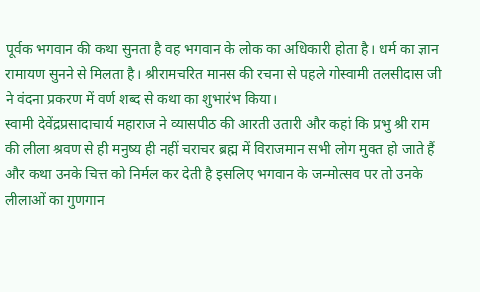पूर्वक भगवान की कथा सुनता है वह भगवान के लोक का अधिकारी होता है। धर्म का ज्ञान रामायण सुनने से मिलता है। श्रीरामचरित मानस की रचना से पहले गोस्वामी तलसीदास जी ने वंदना प्रकरण में वर्ण शब्द से कथा का शुभारंभ किया।
स्वामी देवेंद्रप्रसादाचार्य महाराज ने व्यासपीठ की आरती उतारी और कहां कि प्रभु श्री राम की लीला श्रवण से ही मनुष्य ही नहीं चराचर ब्रह्म में विराजमान सभी लोग मुक्त हो जाते हैं और कथा उनके चित्त को निर्मल कर देती है इसलिए भगवान के जन्मोत्सव पर तो उनके लीलाओं का गुणगान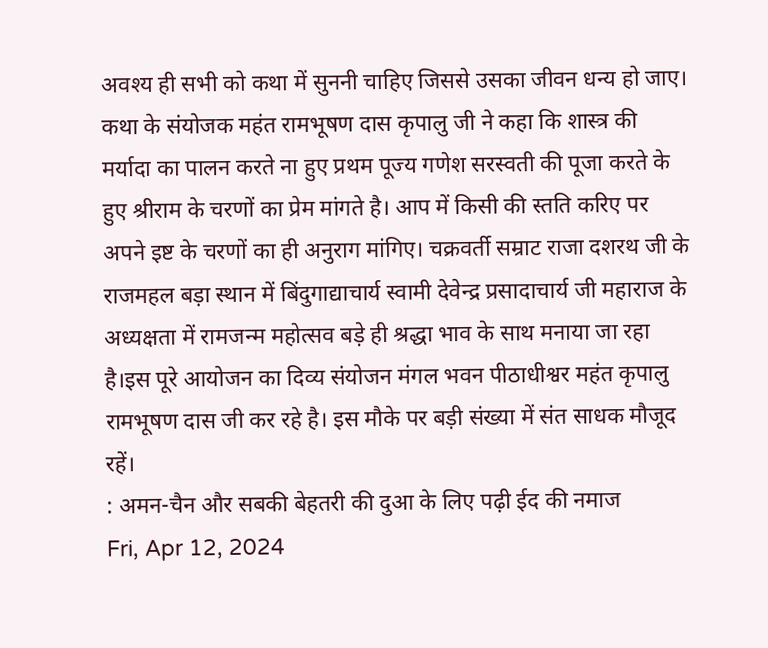अवश्य ही सभी को कथा में सुननी चाहिए जिससे उसका जीवन धन्य हो जाए।
कथा के संयोजक महंत रामभूषण दास कृपालु जी ने कहा कि शास्त्र की मर्यादा का पालन करते ना हुए प्रथम पूज्य गणेश सरस्वती की पूजा करते के हुए श्रीराम के चरणों का प्रेम मांगते है। आप में किसी की स्तति करिए पर अपने इष्ट के चरणों का ही अनुराग मांगिए। चक्रवर्ती सम्राट राजा दशरथ जी के राजमहल बड़ा स्थान में बिंदुगाद्याचार्य स्वामी देवेन्द्र प्रसादाचार्य जी महाराज के अध्यक्षता में रामजन्म महोत्सव बड़े ही श्रद्धा भाव के साथ मनाया जा रहा है।इस पूरे आयोजन का दिव्य संयोजन मंगल भवन पीठाधीश्वर महंत कृपालु रामभूषण दास जी कर रहे है। इस मौके पर बड़ी संख्या में संत साधक मौजूद रहें।
: अमन-चैन और सबकी बेहतरी की दुआ के लिए पढ़ी ईद की नमाज
Fri, Apr 12, 2024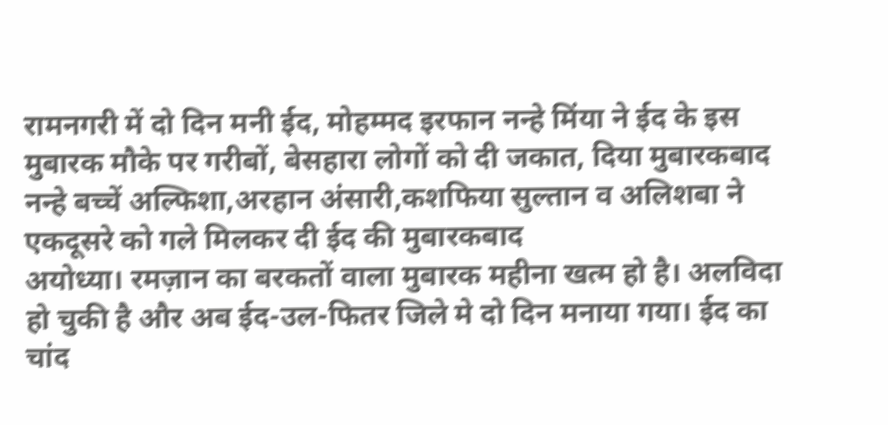रामनगरी में दो दिन मनी ईद, मोहम्मद इरफान नन्हे मिंया ने ईद के इस मुबारक मौके पर गरीबों, बेसहारा लोगों को दी जकात, दिया मुबारकबाद
नन्हे बच्चें अल्फिशा,अरहान अंसारी,कशफिया सुल्तान व अलिशबा ने एकदूसरे को गले मिलकर दी ईद की मुबारकबाद
अयोध्या। रमज़ान का बरकतों वाला मुबारक महीना खत्म हो है। अलविदा हो चुकी है और अब ईद-उल-फितर जिले मे दो दिन मनाया गया। ईद का चांद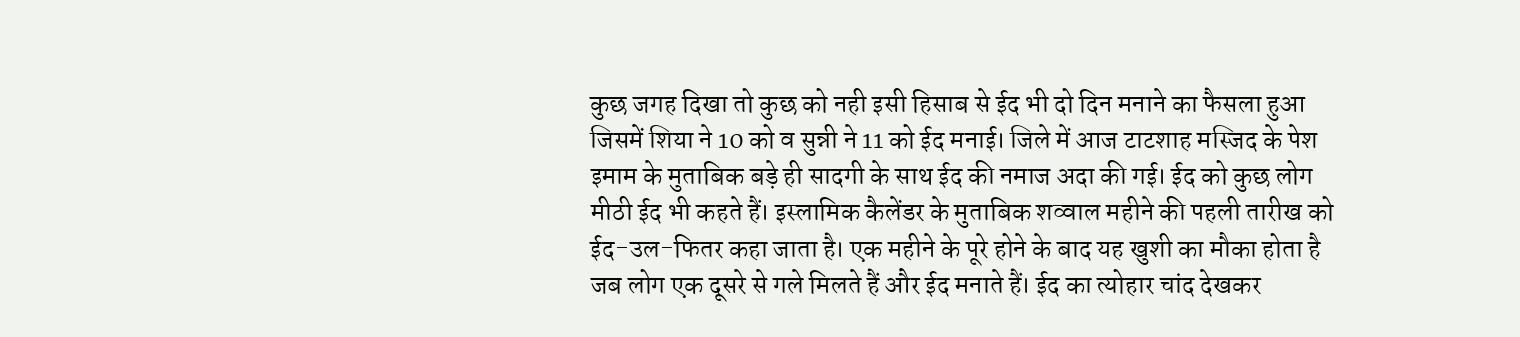कुछ जगह दिखा तो कुछ को नही इसी हिसाब से ईद भी दो दिन मनाने का फैसला हुआ जिसमें शिया ने 10 को व सुन्नी ने 11 को ईद मनाई। जिले में आज टाटशाह मस्जिद के पेश इमाम के मुताबिक बड़े ही सादगी के साथ ईद की नमाज अदा की गई। ईद को कुछ लोग मीठी ईद भी कहते हैं। इस्लामिक कैलेंडर के मुताबिक शव्वाल महीने की पहली तारीख को ईद-उल-फितर कहा जाता है। एक महीने के पूरे होने के बाद यह खुशी का मौका होता है जब लोग एक दूसरे से गले मिलते हैं और ईद मनाते हैं। ईद का त्योहार चांद देखकर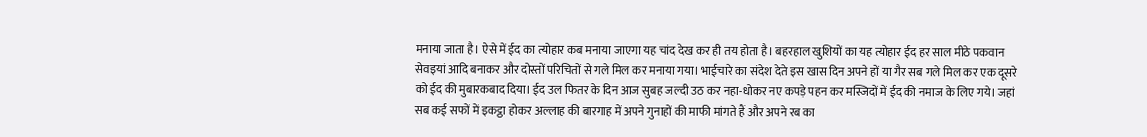मनाया जाता है। ऐसे में ईद का त्योहार कब मनाया जाएगा यह चांद देख कर ही तय होता है। बहरहाल खुशियों का यह त्योहार ईद हर साल मीठे पकवान सेवइयां आदि बनाकर और दोस्तों परिचितों से गले मिल कर मनाया गया। भाईचारे का संदेश देते इस खास दिन अपने हों या गैर सब गले मिल कर एक दूसरे को ईद की मुबारकबाद दिया। ईद उल फितर के दिन आज सुबह जल्दी उठ कर नहा-धोकर नए कपड़े पहन कर मस्जिदों में ईद की नमाज के लिए गये। जहां सब कई सफों में इकट्ठा होकर अल्लाह की बारगाह में अपने गुनाहों की माफी मांगते हैं और अपने रब का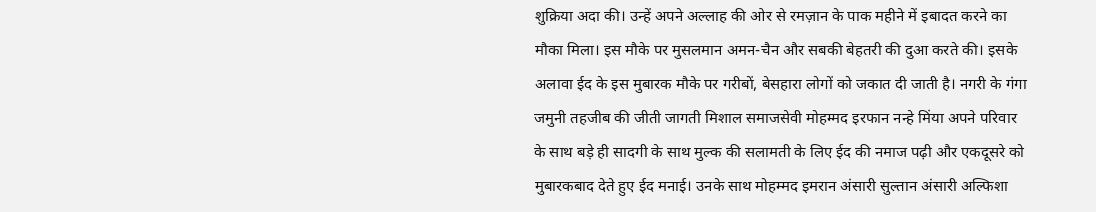शुक्रिया अदा की। उन्हें अपने अल्लाह की ओर से रमज़ान के पाक महीने में इबादत करने का मौका मिला। इस मौके पर मुसलमान अमन-चैन और सबकी बेहतरी की दुआ करते की। इसके अलावा ईद के इस मुबारक मौके पर गरीबों, बेसहारा लोगों को जकात दी जाती है। नगरी के गंगा जमुनी तहजीब की जीती जागती मिशाल समाजसेवी मोहम्मद इरफान नन्हे मिंया अपने परिवार के साथ बड़े ही सादगी के साथ मुल्क की सलामती के लिए ईद की नमाज पढ़ी और एकदूसरे को मुबारकबाद देते हुए ईद मनाई। उनके साथ मोहम्मद इमरान अंसारी सुल्तान अंसारी अल्फिशा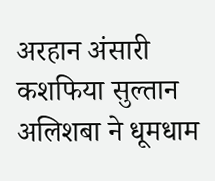अरहान अंसारी कशफिया सुल्तान अलिशबा ने धूमधाम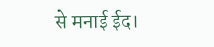से मनाई ईद।